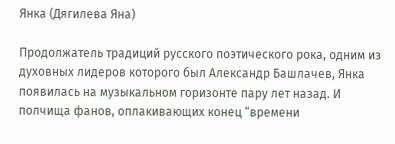Янка (Дягилева Яна)

Продолжатель традиций русского поэтического рока, одним из духовных лидеров которого был Александр Башлачев, Янка появилась на музыкальном горизонте пару лет назад. И полчища фанов, оплакивающих конец “времени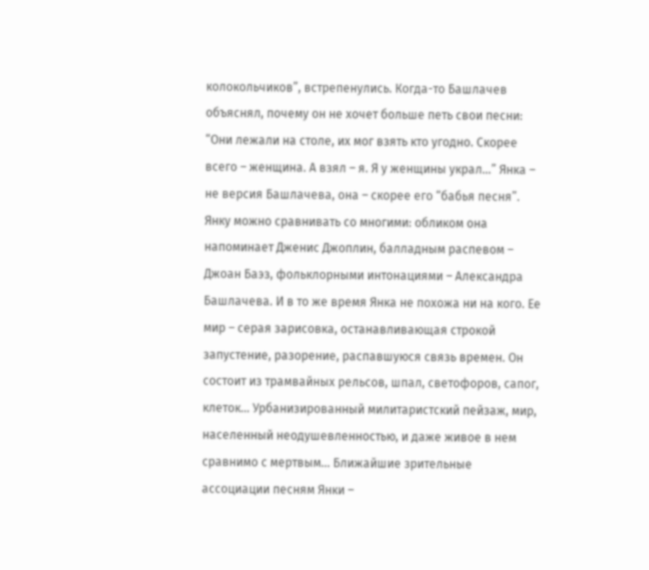колокольчиков”, встрепенулись. Когда-то Башлачев объяснял, почему он не хочет больше петь свои песни: “Они лежали на столе, их мог взять кто угодно. Скорее всего – женщина. А взял – я. Я у женщины украл…” Янка – не версия Башлачева, она – скорее его “бабья песня”. Янку можно сравнивать со многими: обликом она напоминает Дженис Джоплин, балладным распевом – Джоан Баэз, фольклорными интонациями – Александра Башлачева. И в то же время Янка не похожа ни на кого. Ее мир – серая зарисовка, останавливающая строкой запустение, разорение, распавшуюся связь времен. Он состоит из трамвайных рельсов, шпал, светофоров, сапог, клеток… Урбанизированный милитаристский пейзаж, мир, населенный неодушевленностью, и даже живое в нем сравнимо с мертвым… Ближайшие зрительные ассоциации песням Янки –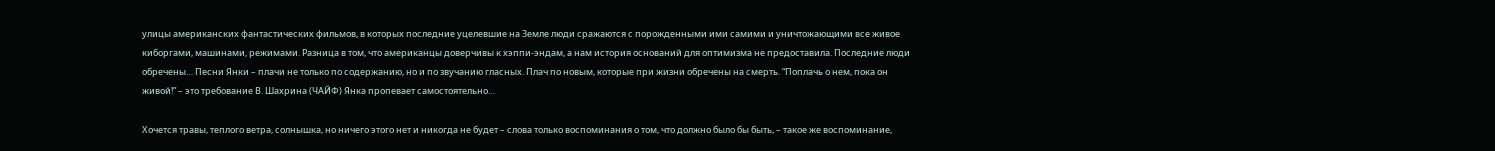улицы американских фантастических фильмов, в которых последние уцелевшие на Земле люди сражаются с порожденными ими самими и уничтожающими все живое киборгами, машинами, режимами. Разница в том, что американцы доверчивы к хэппи-эндам, а нам история оснований для оптимизма не предоставила. Последние люди обречены… Песни Янки – плачи не только по содержанию, но и по звучанию гласных. Плач по новым, которые при жизни обречены на смерть. “Поплачь о нем, пока он живой!” – это требование В. Шахрина (ЧАЙФ) Янка пропевает самостоятельно…

Хочется травы, теплого ветра, солнышка, но ничего этого нет и никогда не будет – слова только воспоминания о том, что должно было бы быть, – такое же воспоминание,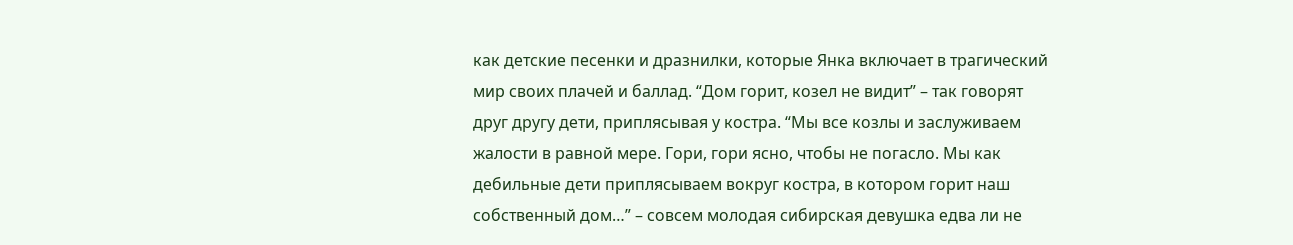как детские песенки и дразнилки, которые Янка включает в трагический мир своих плачей и баллад. “Дом горит, козел не видит” – так говорят друг другу дети, приплясывая у костра. “Мы все козлы и заслуживаем жалости в равной мере. Гори, гори ясно, чтобы не погасло. Мы как дебильные дети приплясываем вокруг костра, в котором горит наш собственный дом…” – совсем молодая сибирская девушка едва ли не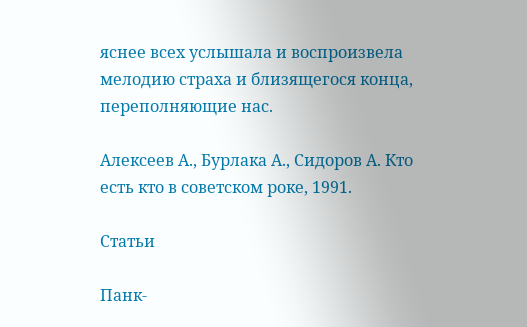яснее всех услышала и воспроизвела мелодию страха и близящегося конца, переполняющие нас.

Алексеев А., Бурлака А., Сидоров А. Кто есть кто в советском роке, 1991.

Статьи

Панк-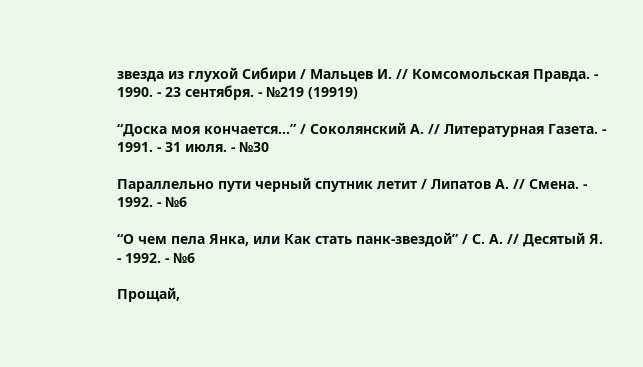звезда из глухой Сибири / Мальцев И. // Комсомольская Правда. - 1990. - 23 сентября. - №219 (19919)

“Доска моя кончается…” / Соколянский А. // Литературная Газета. - 1991. - 31 июля. - №30

Параллельно пути черный спутник летит / Липатов А. // Смена. - 1992. - №6

“О чем пела Янка, или Как стать панк-звездой” / С. А. // Десятый Я. - 1992. - №6

Прощай,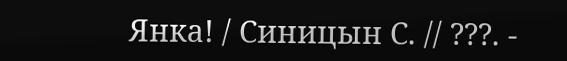Янка! / Синицын С. // ???. -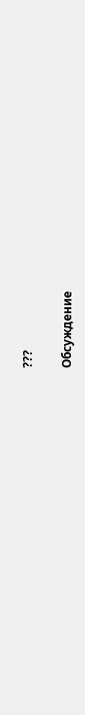???

Обсуждение